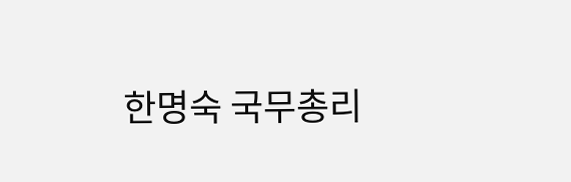한명숙 국무총리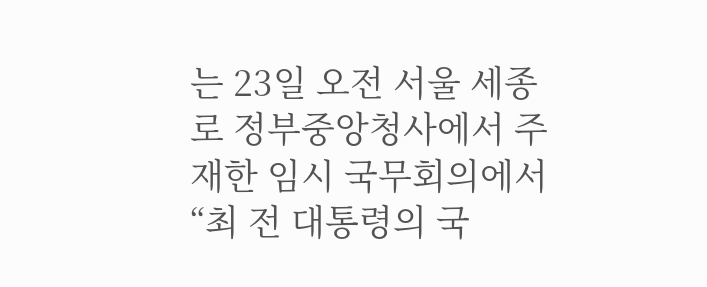는 23일 오전 서울 세종로 정부중앙청사에서 주재한 임시 국무회의에서 “최 전 대통령의 국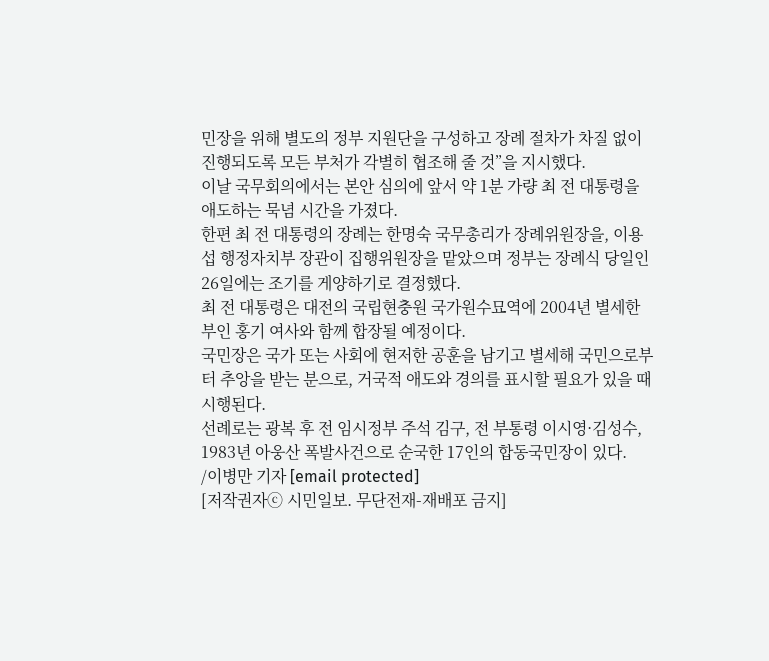민장을 위해 별도의 정부 지원단을 구성하고 장례 절차가 차질 없이 진행되도록 모든 부처가 각별히 협조해 줄 것”을 지시했다.
이날 국무회의에서는 본안 심의에 앞서 약 1분 가량 최 전 대통령을 애도하는 묵념 시간을 가졌다.
한편 최 전 대통령의 장례는 한명숙 국무총리가 장례위원장을, 이용섭 행정자치부 장관이 집행위원장을 맡았으며 정부는 장례식 당일인 26일에는 조기를 게양하기로 결정했다.
최 전 대통령은 대전의 국립현충원 국가원수묘역에 2004년 별세한 부인 홍기 여사와 함께 합장될 예정이다.
국민장은 국가 또는 사회에 현저한 공훈을 남기고 별세해 국민으로부터 추앙을 받는 분으로, 거국적 애도와 경의를 표시할 필요가 있을 때 시행된다.
선례로는 광복 후 전 임시정부 주석 김구, 전 부통령 이시영·김성수, 1983년 아웅산 폭발사건으로 순국한 17인의 합동국민장이 있다.
/이병만 기자 [email protected]
[저작권자ⓒ 시민일보. 무단전재-재배포 금지]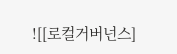![[로컬거버넌스]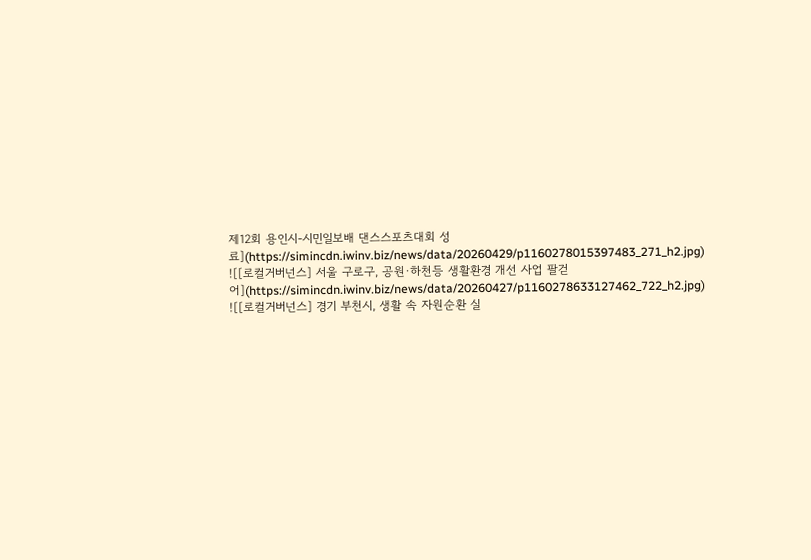제12회 용인시-시민일보배 댄스스포츠대회 성료](https://simincdn.iwinv.biz/news/data/20260429/p1160278015397483_271_h2.jpg)
![[로컬거버넌스] 서울 구로구, 공원·하천등 생활환경 개선 사업 팔걷어](https://simincdn.iwinv.biz/news/data/20260427/p1160278633127462_722_h2.jpg)
![[로컬거버넌스] 경기 부천시, 생활 속 자원순환 실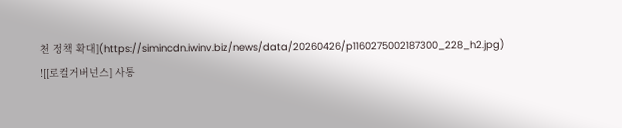천 정책 확대](https://simincdn.iwinv.biz/news/data/20260426/p1160275002187300_228_h2.jpg)
![[로컬거버넌스] 사통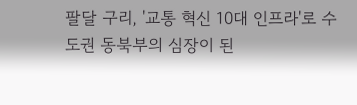팔달 구리, '교통 혁신 10대 인프라'로 수도권 동북부의 심장이 된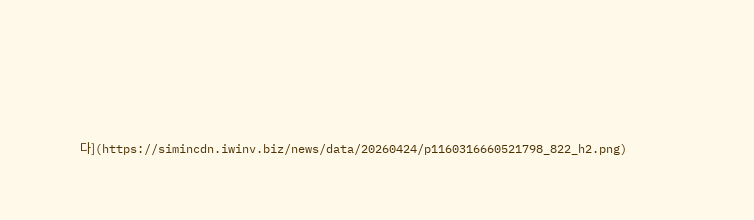다](https://simincdn.iwinv.biz/news/data/20260424/p1160316660521798_822_h2.png)